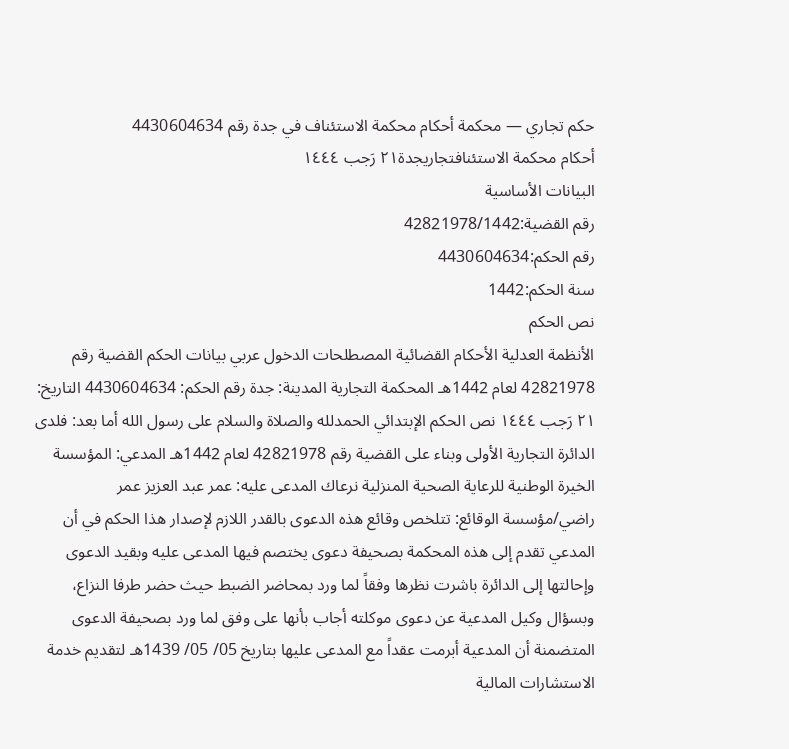حكم تجاري — محكمة أحكام محكمة الاستئناف في جدة رقم 4430604634
أحكام محكمة الاستئنافتجاريجدة٢١ رَجب ١٤٤٤
البيانات الأساسية
رقم القضية:42821978/1442
رقم الحكم:4430604634
سنة الحكم:1442
نص الحكم
الأنظمة العدلية الأحكام القضائية المصطلحات الدخول عربي بيانات الحكم القضية رقم 42821978 لعام 1442هـ المحكمة التجارية المدينة: جدة رقم الحكم: 4430604634 التاريخ: ٢١ رَجب ١٤٤٤ نص الحكم الإبتدائي الحمدلله والصلاة والسلام على رسول الله أما بعد: فلدى الدائرة التجارية الأولى وبناء على القضية رقم 42821978 لعام 1442هـ المدعي: المؤسسة الخيرة الوطنية للرعاية الصحية المنزلية نرعاك المدعى عليه: عمر عبد العزيز عمر راضي/مؤسسة الوقائع: تتلخص وقائع هذه الدعوى بالقدر اللازم لإصدار هذا الحكم في أن المدعي تقدم إلى هذه المحكمة بصحيفة دعوى يختصم فيها المدعى عليه وبقيد الدعوى وإحالتها إلى الدائرة باشرت نظرها وفقاً لما ورد بمحاضر الضبط حيث حضر طرفا النزاع، وبسؤال وكيل المدعية عن دعوى موكلته أجاب بأنها على وفق لما ورد بصحيفة الدعوى المتضمنة أن المدعية أبرمت عقداً مع المدعى عليها بتاريخ 05/ 05/ 1439هـ لتقديم خدمة الاستشارات المالية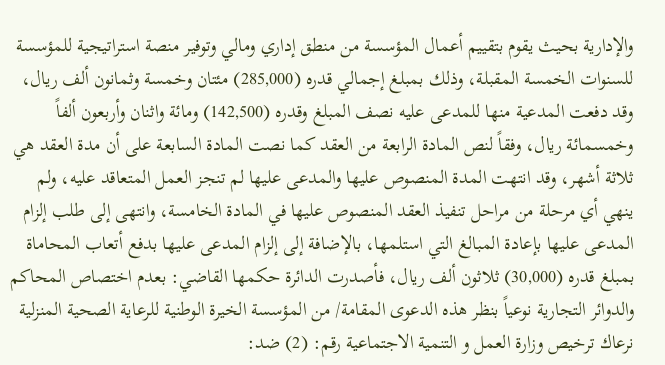والإدارية بحيث يقوم بتقييم أعمال المؤسسة من منطق إداري ومالي وتوفير منصة استراتيجية للمؤسسة للسنوات الخمسة المقبلة، وذلك بمبلغ إجمالي قدره (285,000) مئتان وخمسة وثمانون ألف ريال، وقد دفعت المدعية منها للمدعى عليه نصف المبلغ وقدره (142,500) ومائة واثنان وأربعون ألفاً وخمسمائة ريال، وفقاً لنص المادة الرابعة من العقد كما نصت المادة السابعة على أن مدة العقد هي ثلاثة أشهر، وقد انتهت المدة المنصوص عليها والمدعى عليها لم تنجز العمل المتعاقد عليه، ولم ينهي أي مرحلة من مراحل تنفيذ العقد المنصوص عليها في المادة الخامسة، وانتهى إلى طلب إلزام المدعى عليها بإعادة المبالغ التي استلمها، بالإضافة إلى إلزام المدعى عليها بدفع أتعاب المحاماة بمبلغ قدره (30,000) ثلاثون ألف ريال، فأصدرت الدائرة حكمها القاضي: بعدم اختصاص المحاكم والدوائر التجارية نوعياً بنظر هذه الدعوى المقامة/ من المؤسسة الخيرة الوطنية للرعاية الصحية المنزلية نرعاك ترخيص وزارة العمل و التنمية الاجتماعية رقم: (2) ضد: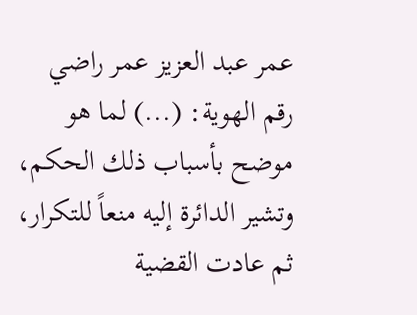عمر عبد العزيز عمر راضي رقم الهوية: (...) لما هو موضح بأسباب ذلك الحكم، وتشير الدائرة إليه منعاً للتكرار، ثم عادت القضية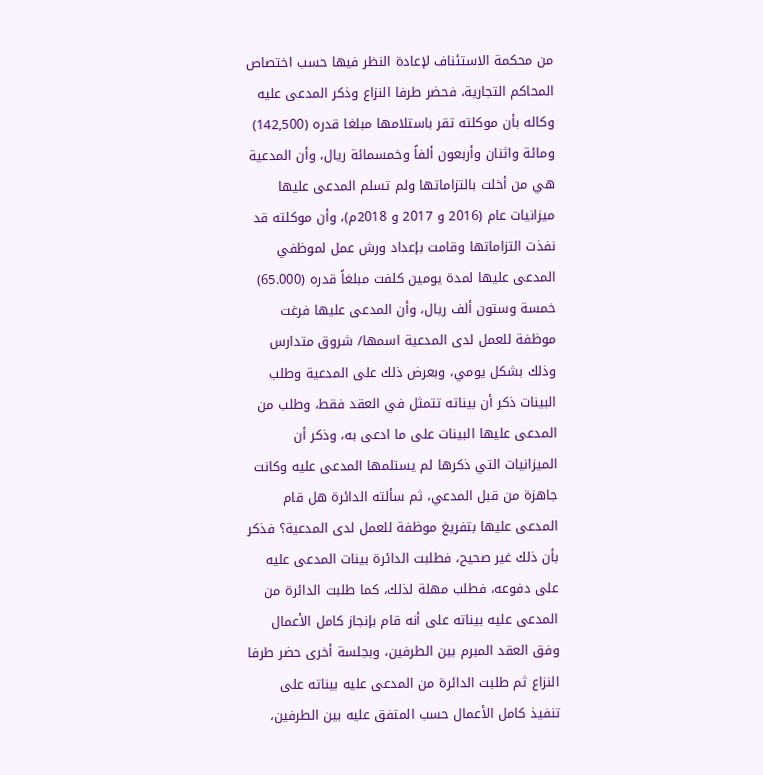من محكمة الاستئناف لإعادة النظر فيها حسب اختصاص المحاكم التجارية، فحضر طرفا النزاع وذكر المدعى عليه وكاله بأن موكلته تقر باستلامها مبلغا قدره (142,500) ومائة واثنان وأربعون ألفاً وخمسمائة ريال، وأن المدعية هي من أخلت بالتزاماتها ولم تسلم المدعى عليها ميزانيات عام (2016 و 2017 و 2018م)، وأن موكلته قد نفذت التزاماتها وقامت بإعداد ورش عمل لموظفي المدعى عليها لمدة يومين كلفت مبلغاً قدره (65.000) خمسة وستون ألف ريال، وأن المدعى عليها فرغت موظفة للعمل لدى المدعية اسمها/ شروق متدارس وذلك بشكل يومي، وبعرض ذلك على المدعية وطلب البينات ذكر أن بيناته تتمثل في العقد فقط، وطلب من المدعى عليها البينات على ما ادعى به، وذكر أن الميزانيات التي ذكرها لم يستلمها المدعى عليه وكانت جاهزة من قبل المدعي، ثم سألته الدائرة هل قام المدعى عليها بتفريغ موظفة للعمل لدى المدعية؟ فذكر بأن ذلك غير صحيح، فطلبت الدائرة بينات المدعى عليه على دفوعه، فطلب مهلة لذلك، كما طلبت الدائرة من المدعى عليه بيناته على أنه قام بإنجاز كامل الأعمال وفق العقد المبرم بين الطرفين، وبجلسة أخرى حضر طرفا النزاع ثم طلبت الدائرة من المدعى عليه بيناته على تنفيذ كامل الأعمال حسب المتفق عليه بين الطرفين،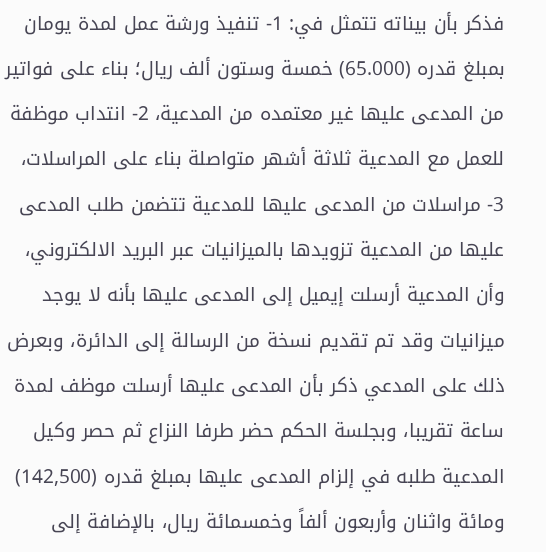فذكر بأن بيناته تتمثل في: 1- تنفيذ ورشة عمل لمدة يومان بمبلغ قدره (65.000) خمسة وستون ألف ريال؛ بناء على فواتير من المدعى عليها غير معتمده من المدعية، 2- انتداب موظفة للعمل مع المدعية ثلاثة أشهر متواصلة بناء على المراسلات، 3- مراسلات من المدعى عليها للمدعية تتضمن طلب المدعى عليها من المدعية تزويدها بالميزانيات عبر البريد الالكتروني، وأن المدعية أرسلت إيميل إلى المدعى عليها بأنه لا يوجد ميزانيات وقد تم تقديم نسخة من الرسالة إلى الدائرة، وبعرض ذلك على المدعي ذكر بأن المدعى عليها أرسلت موظف لمدة ساعة تقريبا، وبجلسة الحكم حضر طرفا النزاع ثم حصر وكيل المدعية طلبه في إلزام المدعى عليها بمبلغ قدره (142,500) ومائة واثنان وأربعون ألفاً وخمسمائة ريال، بالإضافة إلى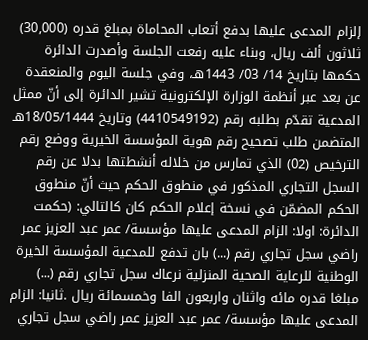إلزام المدعى عليها بدفع أتعاب المحاماة بمبلغ قدره (30,000) ثلاثون ألف ريال، وبناء عليه رفعت الجلسة وأصدرت الدائرة حكمها بتاريخ 14/ 03/ 1443هـ، وفي جلسة اليوم والمنعقدة عن بعد عبر أنظمة الوزارة الإلكترونية تشير الدائرة إلى أنّ ممثل المدعية تقدّم بطلبه رقم (4410549192) وتاريخ 18/05/1444هـ المتضمن طلب تصحيح رقم هوية المؤسسة الخيرية ووضع رقم الترخيص (02) الذي تمارس من خلاله أنشطتها بدلا عن رقم السجل التجاري المذكور في منطوق الحكم حيث أنّ منطوق الحكم المضمّن في نسخة إعلام الحكم كان كالتالي: (حكمت الدائرة: اولا: الزام المدعى عليها مؤسسة/ عمر عبد العزيز عمر راضي سجل تجاري رقم (...) بان تدفع للمدعية المؤسسة الخيرة الوطنية للرعاية الصحية المنزلية نرعاك سجل تجاري رقم (...) مبلغا قدره مائه واثنان واربعون الفا وخمسمائة ريال .ثانيا: الزام المدعى عليها مؤسسة/ عمر عبد العزيز عمر راضي سجل تجاري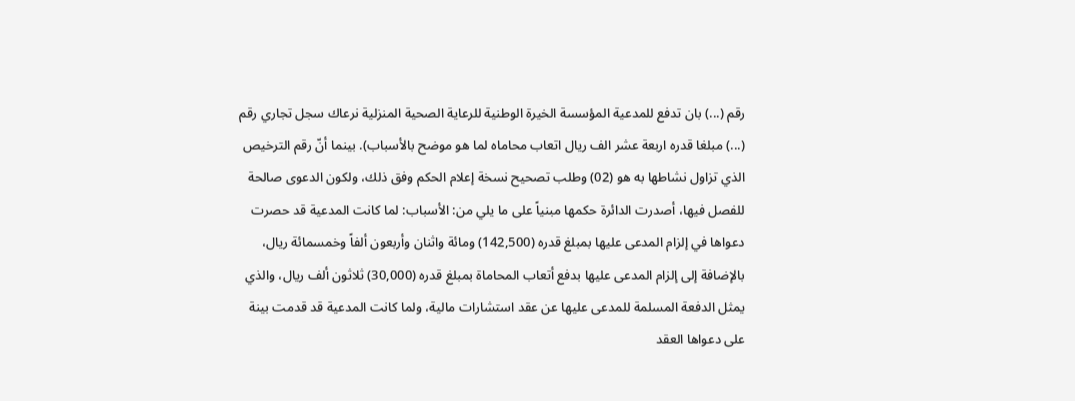رقم (...) بان تدفع للمدعية المؤسسة الخيرة الوطنية للرعاية الصحية المنزلية نرعاك سجل تجاري رقم (...) مبلغا قدره اربعة عشر الف ريال اتعاب محاماه لما هو موضح بالأسباب). بينما أنّ رقم الترخيص الذي تزاول نشاطها به هو (02) وطلب تصحيح نسخة إعلام الحكم وفق ذلك، ولكون الدعوى صالحة للفصل فيها، أصدرت الدائرة حكمها مبنياً على ما يلي من: الأسباب: لما كانت المدعية قد حصرت دعواها في إلزام المدعى عليها بمبلغ قدره (142,500) ومائة واثنان وأربعون ألفاً وخمسمائة ريال، بالإضافة إلى إلزام المدعى عليها بدفع أتعاب المحاماة بمبلغ قدره (30,000) ثلاثون ألف ريال، والذي يمثل الدفعة المسلمة للمدعى عليها عن عقد استشارات مالية، ولما كانت المدعية قد قدمت بينة على دعواها العقد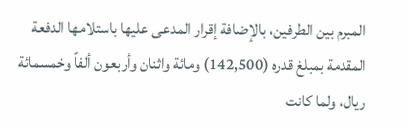المبرم بين الطرفين، بالإضافة إقرار المدعى عليها باستلامها الدفعة المقدمة بمبلغ قدره (142,500) ومائة واثنان وأربعون ألفاً وخمسمائة ريال، ولما كانت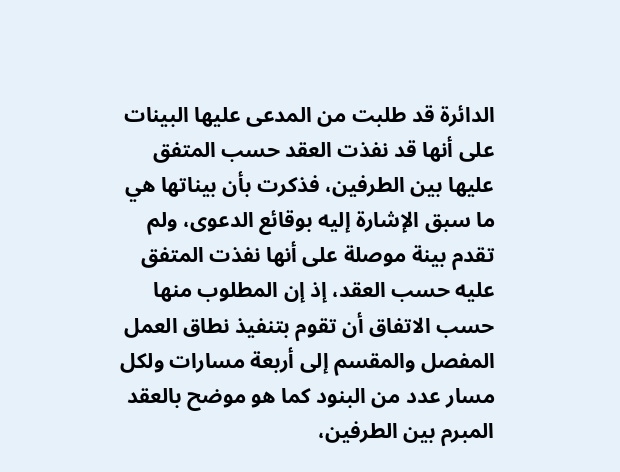الدائرة قد طلبت من المدعى عليها البينات على أنها قد نفذت العقد حسب المتفق عليها بين الطرفين، فذكرت بأن بيناتها هي ما سبق الإشارة إليه بوقائع الدعوى، ولم تقدم بينة موصلة على أنها نفذت المتفق عليه حسب العقد، إذ إن المطلوب منها حسب الاتفاق أن تقوم بتنفيذ نطاق العمل المفصل والمقسم إلى أربعة مسارات ولكل مسار عدد من البنود كما هو موضح بالعقد المبرم بين الطرفين،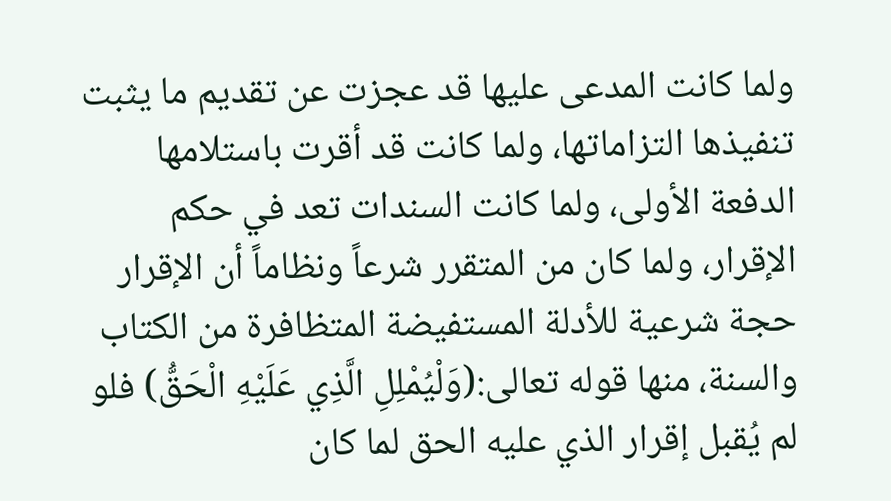ولما كانت المدعى عليها قد عجزت عن تقديم ما يثبت تنفيذها التزاماتها، ولما كانت قد أقرت باستلامها الدفعة الأولى، ولما كانت السندات تعد في حكم الإقرار، ولما كان من المتقرر شرعاً ونظاماً أن الإقرار حجة شرعية للأدلة المستفيضة المتظافرة من الكتاب والسنة، منها قوله تعالى:(وَلْيُمْلِلِ الَّذِي عَلَيْهِ الْحَقُّ) فلو لم يُقبل إقرار الذي عليه الحق لما كان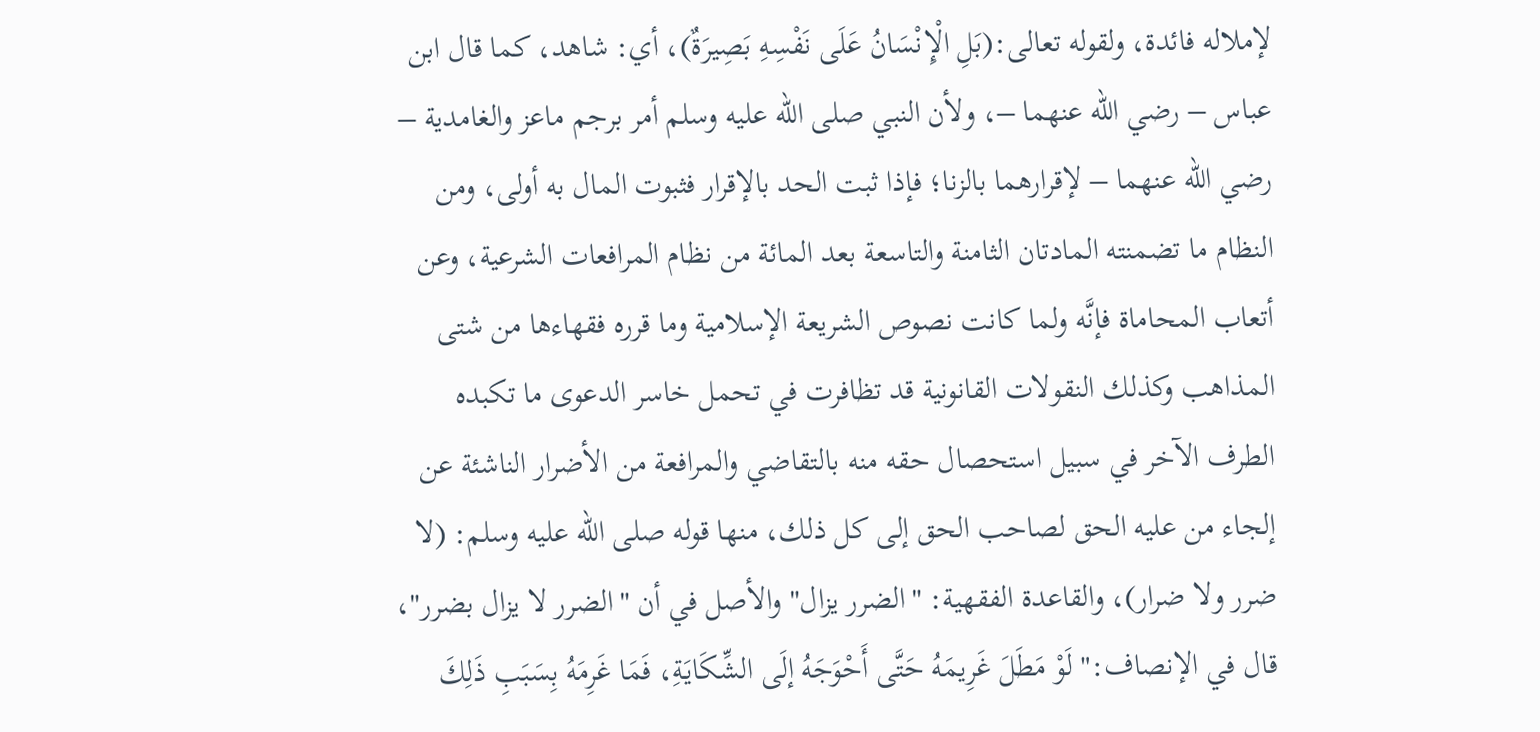لإملاله فائدة، ولقوله تعالى:(بَلِ الْإِنْسَانُ عَلَى نَفْسِهِ بَصِيرَةٌ)، أي: شاهد، كما قال ابن عباس – رضي الله عنهما –، ولأن النبي صلى الله عليه وسلم أمر برجم ماعز والغامدية – رضي الله عنهما – لإقرارهما بالزنا؛ فإذا ثبت الحد بالإقرار فثبوت المال به أولى، ومن النظام ما تضمنته المادتان الثامنة والتاسعة بعد المائة من نظام المرافعات الشرعية، وعن أتعاب المحاماة فإنَّه ولما كانت نصوص الشريعة الإسلامية وما قرره فقهاءها من شتى المذاهب وكذلك النقولات القانونية قد تظافرت في تحمل خاسر الدعوى ما تكبده الطرف الآخر في سبيل استحصال حقه منه بالتقاضي والمرافعة من الأضرار الناشئة عن إلجاء من عليه الحق لصاحب الحق إلى كل ذلك، منها قوله صلى الله عليه وسلم: (لا ضرر ولا ضرار)، والقاعدة الفقهية: "الضرر يزال" والأصل في أن "الضرر لا يزال بضرر"، قال في الإنصاف:" لَوْ مَطَلَ غَرِيمَهُ حَتَّى أَحْوَجَهُ إلَى الشِّكَايَةِ، فَمَا غَرِمَهُ بِسَبَبِ ذَلِكَ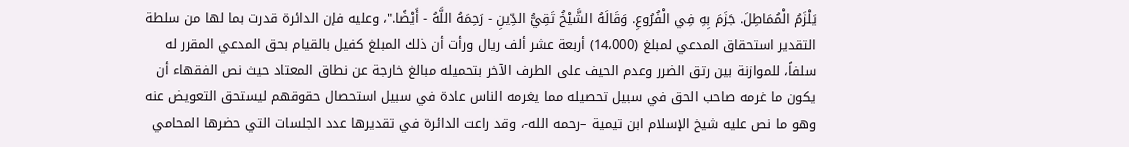يَلْزَمُ الْمُمَاطِلَ. جَزَمَ بِهِ فِي الْفُرُوعِ. وَقَالَهُ الشَّيْخُ تَقِيُّ الدِّينِ - رَحِمَهُ اللَّهُ - أَيْضًا."، وعليه فإن الدائرة قدرت بما لها من سلطة التقدير استحقاق المدعي لمبلغ (14،000) أربعة عشر ألف ريال ورأت أن ذلك المبلغ كفيل بالقيام بحق المدعي المقرر له سلفاً، للموازنة بين رتق الضرر وعدم الحيف على الطرف الآخر بتحميله مبالغ خارجة عن نطاق المعتاد حيث نص الفقهاء أن يكون ما غرمه صاحب الحق في سبيل تحصيله مما يغرمه الناس عادة في سبيل استحصال حقوقهم ليستحق التعويض عنه وهو ما نص عليه شيخ الإسلام ابن تيمية –رحمه الله-، وقد راعت الدائرة في تقديرها عدد الجلسات التي حضرها المحامي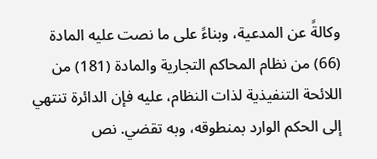وكالةً عن المدعية، وبناءً على ما نصت عليه المادة (66) من نظام المحاكم التجارية والمادة (181) من اللائحة التنفيذية لذات النظام، عليه فإن الدائرة تنتهي إلى الحكم الوارد بمنطوقه، وبه تقضي. نص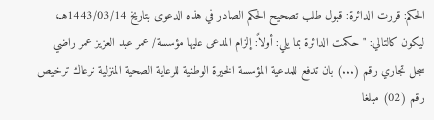الحكم: قررت الدائرة: قبول طلب تصحيح الحكم الصادر في هذه الدعوى بتاريخ 1443/03/14هـ، ليكون كالتالي: " حكمت الدائرة بما يلي: أولاً: إلزام المدعى عليها مؤسسة/ عمر عبد العزيز عمر راضي سجل تجاري رقم (...) بان تدفع للمدعية المؤسسة الخيرة الوطنية للرعاية الصحية المنزلية نرعاك ترخيص رقم (02) مبلغا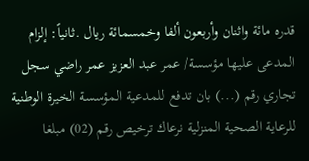قدره مائة واثنان وأربعون ألفا وخمسمائة ريال .ثانياً: إلزام المدعى عليها مؤسسة/ عمر عبد العزيز عمر راضي سجل تجاري رقم (...) بان تدفع للمدعية المؤسسة الخيرة الوطنية للرعاية الصحية المنزلية نرعاك ترخيص رقم (02) مبلغا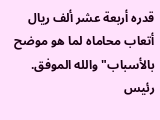قدره أربعة عشر ألف ريال أتعاب محاماه لما هو موضح بالأسباب" والله الموفق. رئيس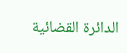الدائرة القضائية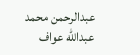عبدالرحمن محمد عبدالله عواف